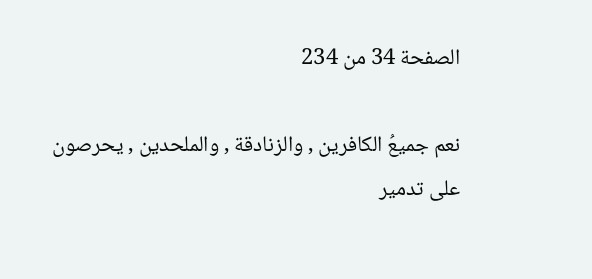الصفحة 34 من 234

نعم جميعُ الكافرين , والزنادقة , والملحدين , يحرصون على تدمير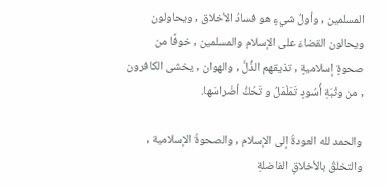المسلمين , وأولُ شيءٍ هو فسادُ الأخلاق , ويحاولون ويحالون القضاءَ على الإسلام والمسلمين , خوفًا من صحوةٍ إسلاميةٍ , تذيقهم الذُّلَّ , والهوان , يخشى الكافرون , من وثْبَةِ أُسُودٍ تَمَلْمَلُ و تَحُكُّ أضْراسَها.

والحمد لله العودةُ إلى الإسلام , والصحوةُ الإسلامية , والتخلقُ بالأخلاقِ الفاضلةِ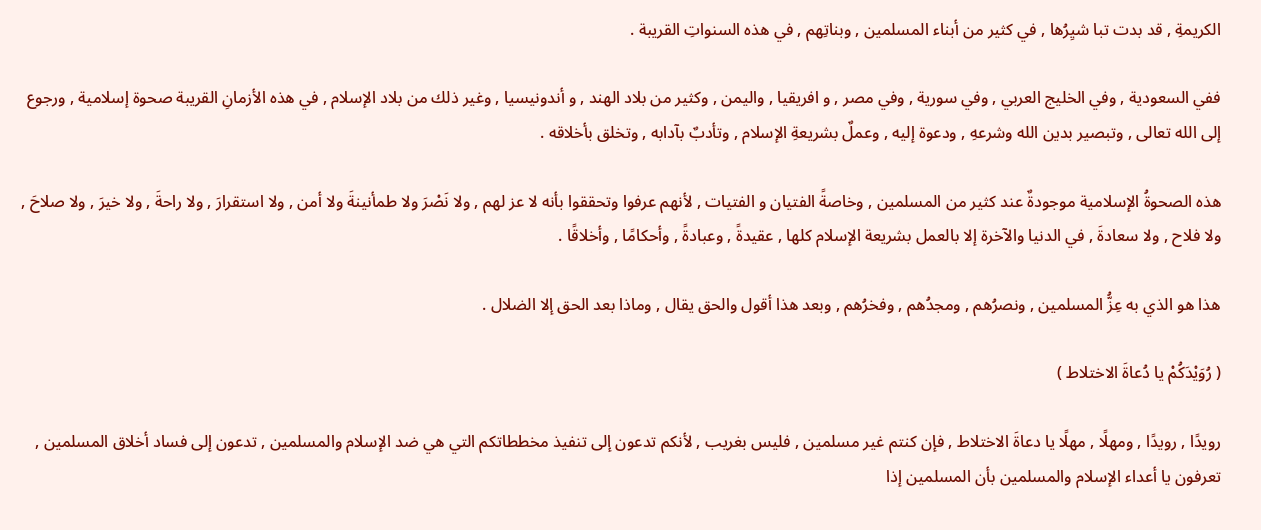الكريمةِ , قد بدت تبا شيِرُها , في كثير من أبناء المسلمين , وبناتِهم , في هذه السنواتِ القريبة .

ففي السعودية , وفي الخليج العربي , وفي سورية , وفي مصر , و افريقيا , واليمن , وكثير من بلاد الهند , و أندونيسيا , وغير ذلك من بلاد الإسلام , في هذه الأزمانِ القريبة صحوة إسلامية , ورجوع إلى الله تعالى , وتبصير بدين الله وشرعهِ , ودعوة إليه , وعملٌ بشريعةِ الإسلام , وتأدبٌ بآدابه , وتخلق بأخلاقه .

هذه الصحوةُ الإسلامية موجودةٌ عند كثير من المسلمين , وخاصةً الفتيان و الفتيات , لأنهم عرفوا وتحققوا بأنه لا عز لهم , ولا نَصْرَ ولا طمأنينةَ ولا أمن , ولا استقرارَ , ولا راحةَ , ولا خيرَ , ولا صلاحَ , ولا فلاح , ولا سعادةَ , في الدنيا والآخرة إلا بالعمل بشريعة الإسلام كلها , عقيدةً , وعبادةً , وأحكامًا , وأخلاقًا .

هذا هو الذي به عِزُّ المسلمين , ونصرُهم , ومجدُهم , وفخرُهم , وبعد هذا أقول والحق يقال , وماذا بعد الحق إلا الضلال .

( رُوَيْدَكُمْ يا دُعاةَ الاختلاط )

رويدًا , رويدًا , ومهلًا , مهلًا يا دعاةَ الاختلاط , فإن كنتم غير مسلمين , فليس بغريب , لأنكم تدعون إلى تنفيذ مخططاتكم التي هي ضد الإسلام والمسلمين , تدعون إلى فساد أخلاق المسلمين , تعرفون يا أعداء الإسلام والمسلمين بأن المسلمين إذا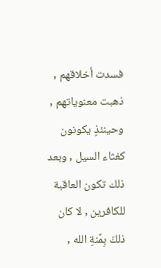فسدت أخلاقهم , ذهبت معنوياتهم , وحينئذٍ يكونون كغثاء السيل , وبعد ذلك تكون العاقبة للكافرين , لا كان ذلكَ بِمَّنةِ الله ,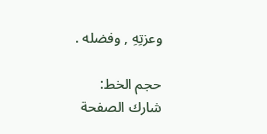وعزتِهِ , وفضله .

حجم الخط:
شارك الصفحة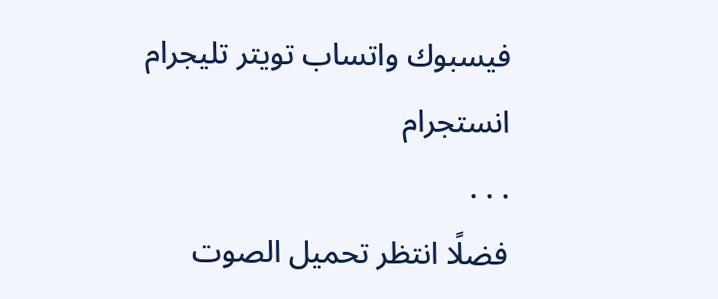فيسبوك واتساب تويتر تليجرام انستجرام
. . .
فضلًا انتظر تحميل الصوت